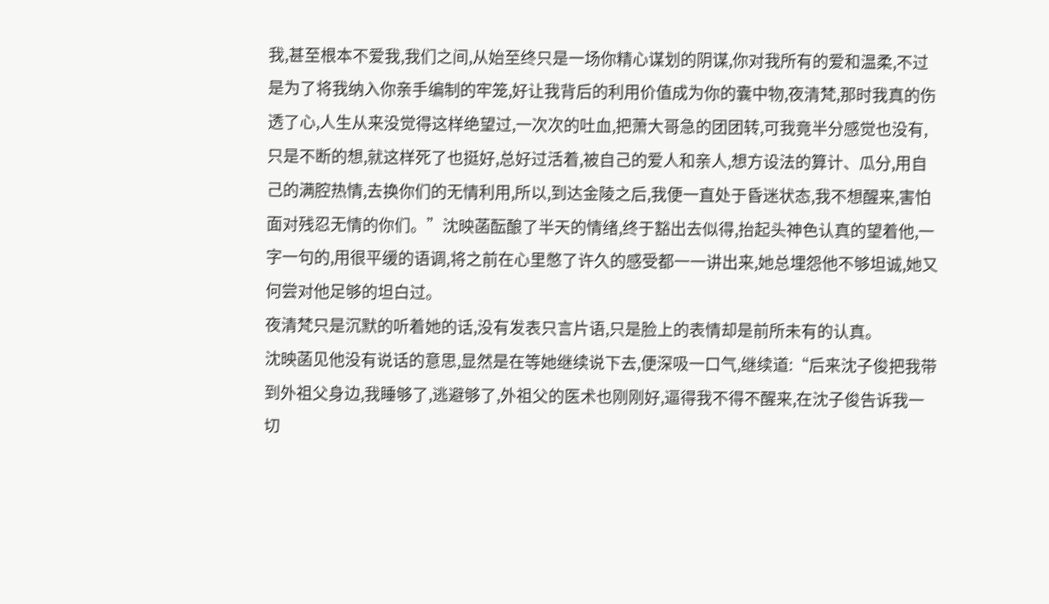我,甚至根本不爱我,我们之间,从始至终只是一场你精心谋划的阴谋,你对我所有的爱和温柔,不过是为了将我纳入你亲手编制的牢笼,好让我背后的利用价值成为你的囊中物,夜清梵,那时我真的伤透了心,人生从来没觉得这样绝望过,一次次的吐血,把萧大哥急的团团转,可我竟半分感觉也没有,只是不断的想,就这样死了也挺好,总好过活着,被自己的爱人和亲人,想方设法的算计、瓜分,用自己的满腔热情,去换你们的无情利用,所以,到达金陵之后,我便一直处于昏迷状态,我不想醒来,害怕面对残忍无情的你们。”沈映菡酝酿了半天的情绪,终于豁出去似得,抬起头神色认真的望着他,一字一句的,用很平缓的语调,将之前在心里憋了许久的感受都一一讲出来,她总埋怨他不够坦诚,她又何尝对他足够的坦白过。
夜清梵只是沉默的听着她的话,没有发表只言片语,只是脸上的表情却是前所未有的认真。
沈映菡见他没有说话的意思,显然是在等她继续说下去,便深吸一口气,继续道:“后来沈子俊把我带到外祖父身边,我睡够了,逃避够了,外祖父的医术也刚刚好,逼得我不得不醒来,在沈子俊告诉我一切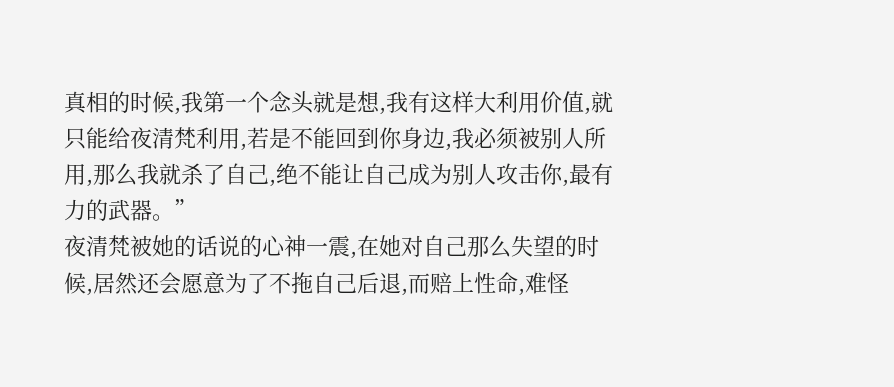真相的时候,我第一个念头就是想,我有这样大利用价值,就只能给夜清梵利用,若是不能回到你身边,我必须被别人所用,那么我就杀了自己,绝不能让自己成为别人攻击你,最有力的武器。”
夜清梵被她的话说的心神一震,在她对自己那么失望的时候,居然还会愿意为了不拖自己后退,而赔上性命,难怪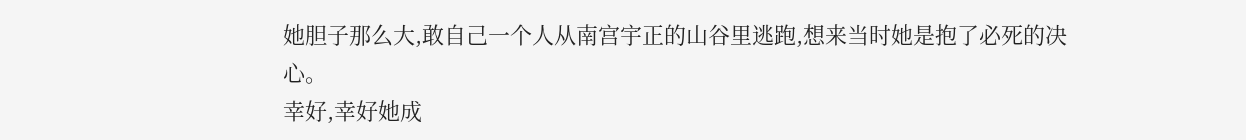她胆子那么大,敢自己一个人从南宫宇正的山谷里逃跑,想来当时她是抱了必死的决心。
幸好,幸好她成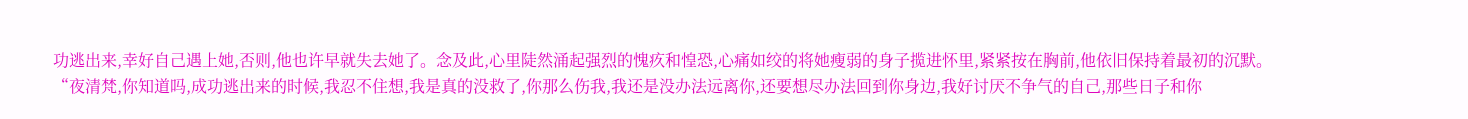功逃出来,幸好自己遇上她,否则,他也许早就失去她了。念及此,心里陡然涌起强烈的愧疚和惶恐,心痛如绞的将她瘦弱的身子揽进怀里,紧紧按在胸前,他依旧保持着最初的沉默。
“夜清梵,你知道吗,成功逃出来的时候,我忍不住想,我是真的没救了,你那么伤我,我还是没办法远离你,还要想尽办法回到你身边,我好讨厌不争气的自己,那些日子和你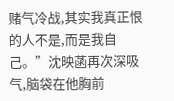赌气冷战,其实我真正恨的人不是,而是我自己。”沈映菡再次深吸气,脑袋在他胸前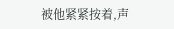被他紧紧按着,声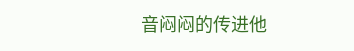音闷闷的传进他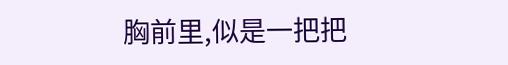胸前里,似是一把把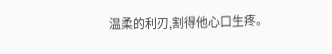温柔的利刃,割得他心口生疼。